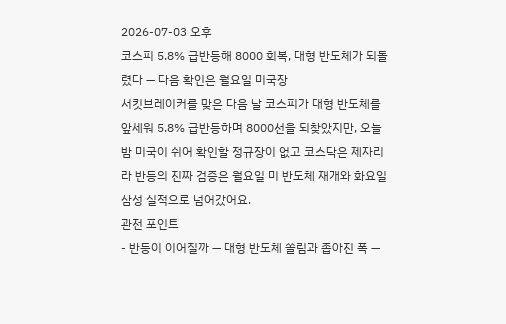2026-07-03 오후
코스피 5.8% 급반등해 8000 회복, 대형 반도체가 되돌렸다 — 다음 확인은 월요일 미국장
서킷브레이커를 맞은 다음 날 코스피가 대형 반도체를 앞세워 5.8% 급반등하며 8000선을 되찾았지만, 오늘 밤 미국이 쉬어 확인할 정규장이 없고 코스닥은 제자리라 반등의 진짜 검증은 월요일 미 반도체 재개와 화요일 삼성 실적으로 넘어갔어요.
관전 포인트
- 반등이 이어질까 — 대형 반도체 쏠림과 좁아진 폭 —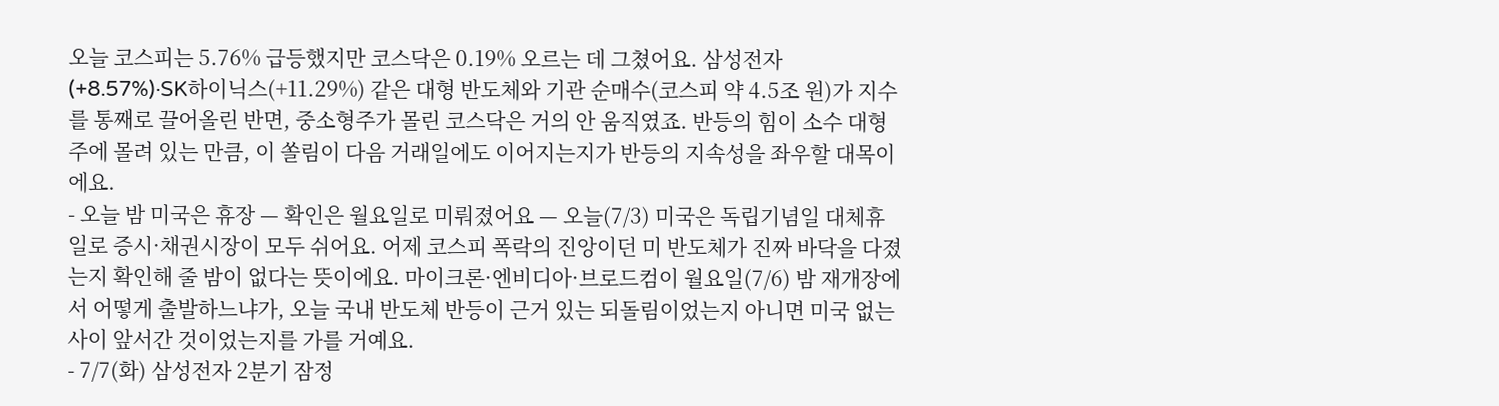오늘 코스피는 5.76% 급등했지만 코스닥은 0.19% 오르는 데 그쳤어요. 삼성전자(+8.57%)·SK하이닉스(+11.29%) 같은 대형 반도체와 기관 순매수(코스피 약 4.5조 원)가 지수를 통째로 끌어올린 반면, 중소형주가 몰린 코스닥은 거의 안 움직였죠. 반등의 힘이 소수 대형주에 몰려 있는 만큼, 이 쏠림이 다음 거래일에도 이어지는지가 반등의 지속성을 좌우할 대목이에요.
- 오늘 밤 미국은 휴장 — 확인은 월요일로 미뤄졌어요 — 오늘(7/3) 미국은 독립기념일 대체휴일로 증시·채권시장이 모두 쉬어요. 어제 코스피 폭락의 진앙이던 미 반도체가 진짜 바닥을 다졌는지 확인해 줄 밤이 없다는 뜻이에요. 마이크론·엔비디아·브로드컴이 월요일(7/6) 밤 재개장에서 어떻게 출발하느냐가, 오늘 국내 반도체 반등이 근거 있는 되돌림이었는지 아니면 미국 없는 사이 앞서간 것이었는지를 가를 거예요.
- 7/7(화) 삼성전자 2분기 잠정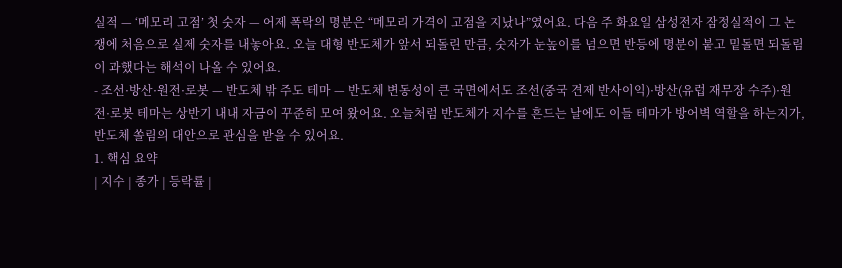실적 — ‘메모리 고점’ 첫 숫자 — 어제 폭락의 명분은 “메모리 가격이 고점을 지났나”였어요. 다음 주 화요일 삼성전자 잠정실적이 그 논쟁에 처음으로 실제 숫자를 내놓아요. 오늘 대형 반도체가 앞서 되돌린 만큼, 숫자가 눈높이를 넘으면 반등에 명분이 붙고 밑돌면 되돌림이 과했다는 해석이 나올 수 있어요.
- 조선·방산·원전·로봇 — 반도체 밖 주도 테마 — 반도체 변동성이 큰 국면에서도 조선(중국 견제 반사이익)·방산(유럽 재무장 수주)·원전·로봇 테마는 상반기 내내 자금이 꾸준히 모여 왔어요. 오늘처럼 반도체가 지수를 흔드는 날에도 이들 테마가 방어벽 역할을 하는지가, 반도체 쏠림의 대안으로 관심을 받을 수 있어요.
1. 핵심 요약
| 지수 | 종가 | 등락률 |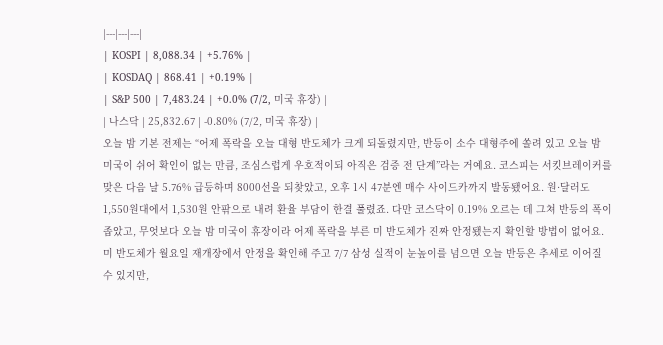|---|---|---|
| KOSPI | 8,088.34 | +5.76% |
| KOSDAQ | 868.41 | +0.19% |
| S&P 500 | 7,483.24 | +0.0% (7/2, 미국 휴장) |
| 나스닥 | 25,832.67 | -0.80% (7/2, 미국 휴장) |
오늘 밤 기본 전제는 “어제 폭락을 오늘 대형 반도체가 크게 되돌렸지만, 반등이 소수 대형주에 쏠려 있고 오늘 밤 미국이 쉬어 확인이 없는 만큼, 조심스럽게 우호적이되 아직은 검증 전 단계”라는 거예요. 코스피는 서킷브레이커를 맞은 다음 날 5.76% 급등하며 8000선을 되찾았고, 오후 1시 47분엔 매수 사이드카까지 발동됐어요. 원·달러도 1,550원대에서 1,530원 안팎으로 내려 환율 부담이 한결 풀렸죠. 다만 코스닥이 0.19% 오르는 데 그쳐 반등의 폭이 좁았고, 무엇보다 오늘 밤 미국이 휴장이라 어제 폭락을 부른 미 반도체가 진짜 안정됐는지 확인할 방법이 없어요. 미 반도체가 월요일 재개장에서 안정을 확인해 주고 7/7 삼성 실적이 눈높이를 넘으면 오늘 반등은 추세로 이어질 수 있지만,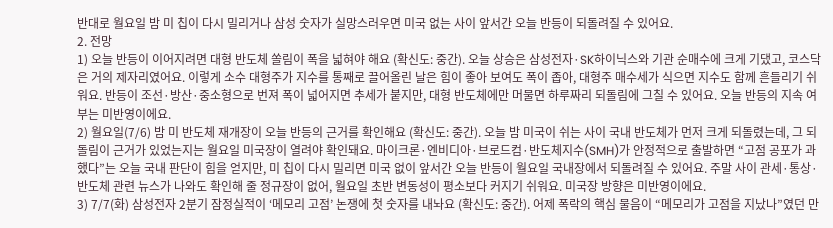반대로 월요일 밤 미 칩이 다시 밀리거나 삼성 숫자가 실망스러우면 미국 없는 사이 앞서간 오늘 반등이 되돌려질 수 있어요.
2. 전망
1) 오늘 반등이 이어지려면 대형 반도체 쏠림이 폭을 넓혀야 해요 (확신도: 중간). 오늘 상승은 삼성전자·SK하이닉스와 기관 순매수에 크게 기댔고, 코스닥은 거의 제자리였어요. 이렇게 소수 대형주가 지수를 통째로 끌어올린 날은 힘이 좋아 보여도 폭이 좁아, 대형주 매수세가 식으면 지수도 함께 흔들리기 쉬워요. 반등이 조선·방산·중소형으로 번져 폭이 넓어지면 추세가 붙지만, 대형 반도체에만 머물면 하루짜리 되돌림에 그칠 수 있어요. 오늘 반등의 지속 여부는 미반영이에요.
2) 월요일(7/6) 밤 미 반도체 재개장이 오늘 반등의 근거를 확인해요 (확신도: 중간). 오늘 밤 미국이 쉬는 사이 국내 반도체가 먼저 크게 되돌렸는데, 그 되돌림이 근거가 있었는지는 월요일 미국장이 열려야 확인돼요. 마이크론·엔비디아·브로드컴·반도체지수(SMH)가 안정적으로 출발하면 “고점 공포가 과했다”는 오늘 국내 판단이 힘을 얻지만, 미 칩이 다시 밀리면 미국 없이 앞서간 오늘 반등이 월요일 국내장에서 되돌려질 수 있어요. 주말 사이 관세·통상·반도체 관련 뉴스가 나와도 확인해 줄 정규장이 없어, 월요일 초반 변동성이 평소보다 커지기 쉬워요. 미국장 방향은 미반영이에요.
3) 7/7(화) 삼성전자 2분기 잠정실적이 ‘메모리 고점’ 논쟁에 첫 숫자를 내놔요 (확신도: 중간). 어제 폭락의 핵심 물음이 “메모리가 고점을 지났나”였던 만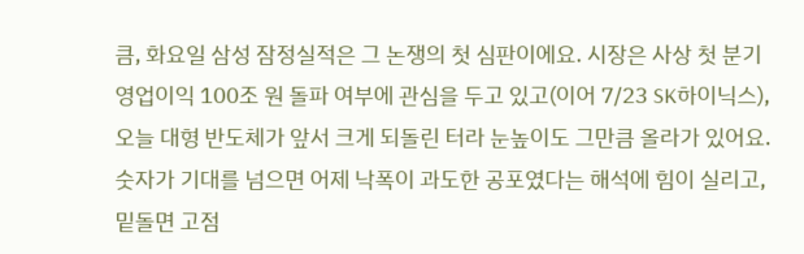큼, 화요일 삼성 잠정실적은 그 논쟁의 첫 심판이에요. 시장은 사상 첫 분기 영업이익 100조 원 돌파 여부에 관심을 두고 있고(이어 7/23 SK하이닉스), 오늘 대형 반도체가 앞서 크게 되돌린 터라 눈높이도 그만큼 올라가 있어요. 숫자가 기대를 넘으면 어제 낙폭이 과도한 공포였다는 해석에 힘이 실리고, 밑돌면 고점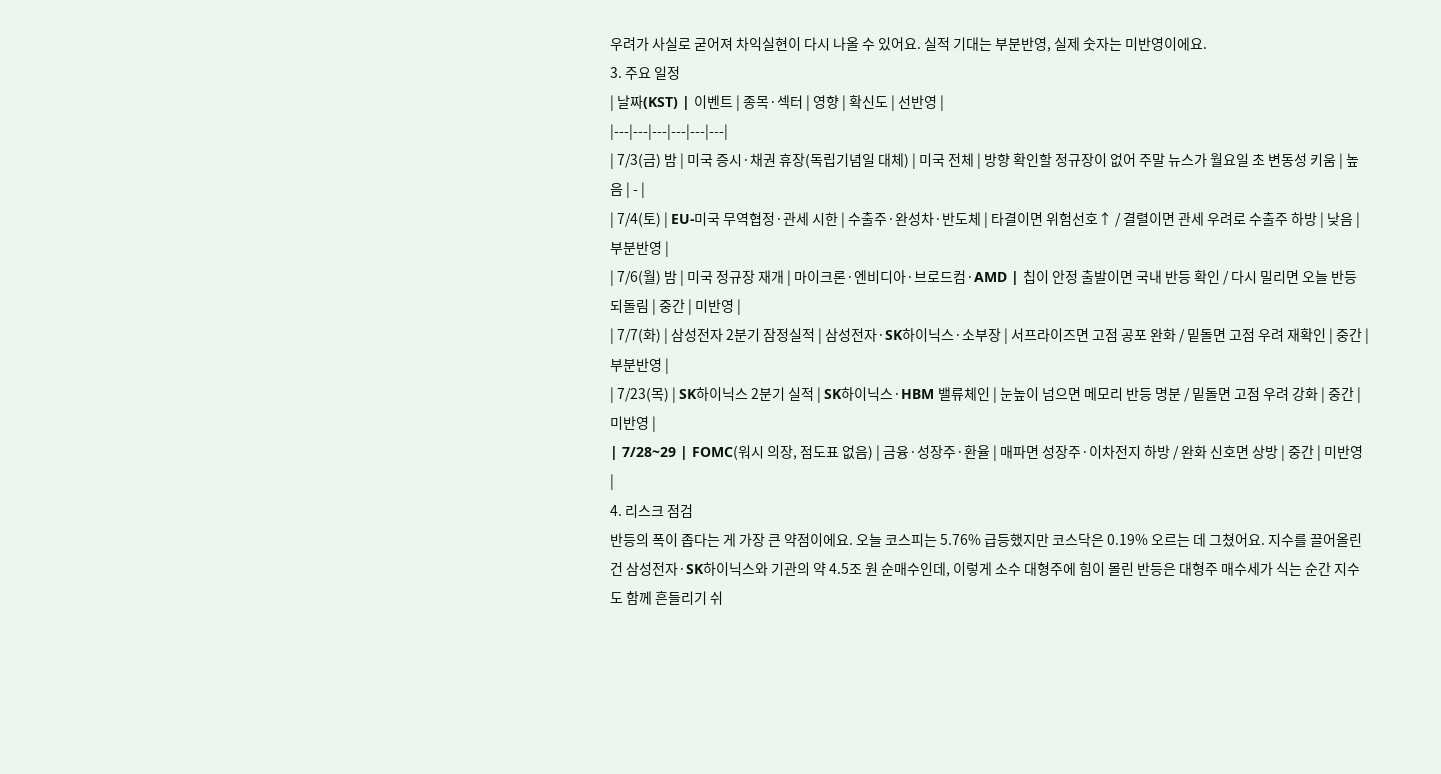우려가 사실로 굳어져 차익실현이 다시 나올 수 있어요. 실적 기대는 부분반영, 실제 숫자는 미반영이에요.
3. 주요 일정
| 날짜(KST) | 이벤트 | 종목·섹터 | 영향 | 확신도 | 선반영 |
|---|---|---|---|---|---|
| 7/3(금) 밤 | 미국 증시·채권 휴장(독립기념일 대체) | 미국 전체 | 방향 확인할 정규장이 없어 주말 뉴스가 월요일 초 변동성 키움 | 높음 | - |
| 7/4(토) | EU-미국 무역협정·관세 시한 | 수출주·완성차·반도체 | 타결이면 위험선호↑ / 결렬이면 관세 우려로 수출주 하방 | 낮음 | 부분반영 |
| 7/6(월) 밤 | 미국 정규장 재개 | 마이크론·엔비디아·브로드컴·AMD | 칩이 안정 출발이면 국내 반등 확인 / 다시 밀리면 오늘 반등 되돌림 | 중간 | 미반영 |
| 7/7(화) | 삼성전자 2분기 잠정실적 | 삼성전자·SK하이닉스·소부장 | 서프라이즈면 고점 공포 완화 / 밑돌면 고점 우려 재확인 | 중간 | 부분반영 |
| 7/23(목) | SK하이닉스 2분기 실적 | SK하이닉스·HBM 밸류체인 | 눈높이 넘으면 메모리 반등 명분 / 밑돌면 고점 우려 강화 | 중간 | 미반영 |
| 7/28~29 | FOMC(워시 의장, 점도표 없음) | 금융·성장주·환율 | 매파면 성장주·이차전지 하방 / 완화 신호면 상방 | 중간 | 미반영 |
4. 리스크 점검
반등의 폭이 좁다는 게 가장 큰 약점이에요. 오늘 코스피는 5.76% 급등했지만 코스닥은 0.19% 오르는 데 그쳤어요. 지수를 끌어올린 건 삼성전자·SK하이닉스와 기관의 약 4.5조 원 순매수인데, 이렇게 소수 대형주에 힘이 몰린 반등은 대형주 매수세가 식는 순간 지수도 함께 흔들리기 쉬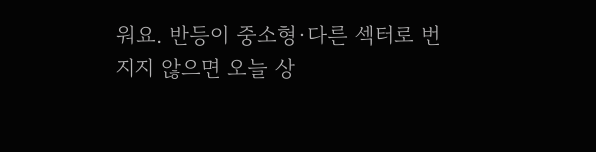워요. 반등이 중소형·다른 섹터로 번지지 않으면 오늘 상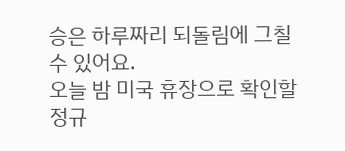승은 하루짜리 되돌림에 그칠 수 있어요.
오늘 밤 미국 휴장으로 확인할 정규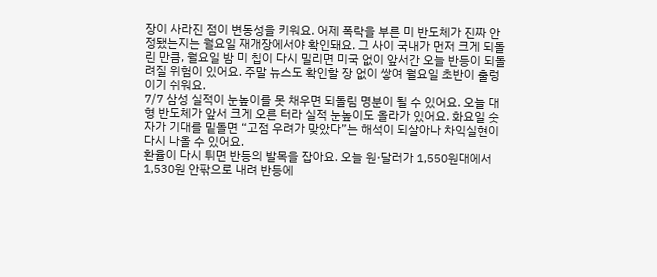장이 사라진 점이 변동성을 키워요. 어제 폭락을 부른 미 반도체가 진짜 안정됐는지는 월요일 재개장에서야 확인돼요. 그 사이 국내가 먼저 크게 되돌린 만큼, 월요일 밤 미 칩이 다시 밀리면 미국 없이 앞서간 오늘 반등이 되돌려질 위험이 있어요. 주말 뉴스도 확인할 장 없이 쌓여 월요일 초반이 출렁이기 쉬워요.
7/7 삼성 실적이 눈높이를 못 채우면 되돌림 명분이 될 수 있어요. 오늘 대형 반도체가 앞서 크게 오른 터라 실적 눈높이도 올라가 있어요. 화요일 숫자가 기대를 밑돌면 “고점 우려가 맞았다”는 해석이 되살아나 차익실현이 다시 나올 수 있어요.
환율이 다시 튀면 반등의 발목을 잡아요. 오늘 원·달러가 1,550원대에서 1,530원 안팎으로 내려 반등에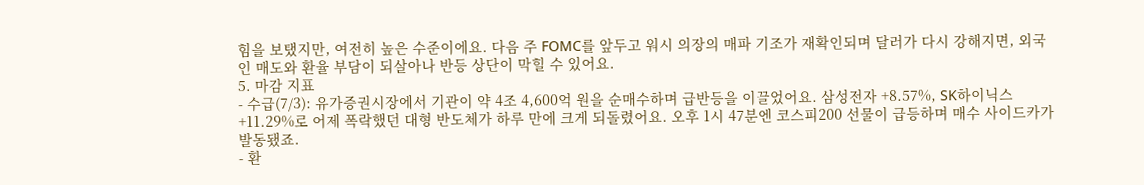힘을 보탰지만, 여전히 높은 수준이에요. 다음 주 FOMC를 앞두고 워시 의장의 매파 기조가 재확인되며 달러가 다시 강해지면, 외국인 매도와 환율 부담이 되살아나 반등 상단이 막힐 수 있어요.
5. 마감 지표
- 수급(7/3): 유가증권시장에서 기관이 약 4조 4,600억 원을 순매수하며 급반등을 이끌었어요. 삼성전자 +8.57%, SK하이닉스 +11.29%로 어제 폭락했던 대형 반도체가 하루 만에 크게 되돌렸어요. 오후 1시 47분엔 코스피200 선물이 급등하며 매수 사이드카가 발동됐죠.
- 환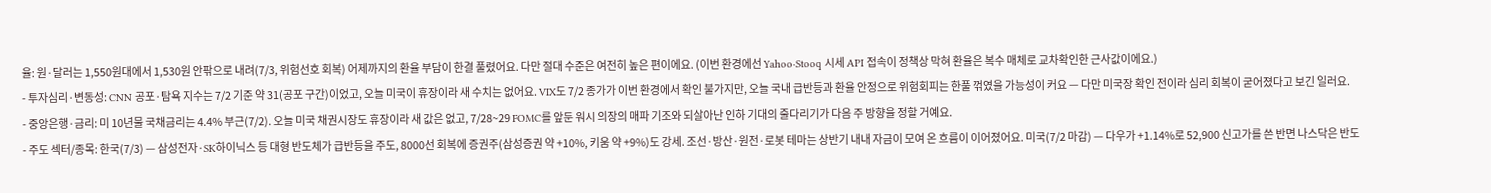율: 원·달러는 1,550원대에서 1,530원 안팎으로 내려(7/3, 위험선호 회복) 어제까지의 환율 부담이 한결 풀렸어요. 다만 절대 수준은 여전히 높은 편이에요. (이번 환경에선 Yahoo·Stooq 시세 API 접속이 정책상 막혀 환율은 복수 매체로 교차확인한 근사값이에요.)
- 투자심리·변동성: CNN 공포·탐욕 지수는 7/2 기준 약 31(공포 구간)이었고, 오늘 미국이 휴장이라 새 수치는 없어요. VIX도 7/2 종가가 이번 환경에서 확인 불가지만, 오늘 국내 급반등과 환율 안정으로 위험회피는 한풀 꺾였을 가능성이 커요 — 다만 미국장 확인 전이라 심리 회복이 굳어졌다고 보긴 일러요.
- 중앙은행·금리: 미 10년물 국채금리는 4.4% 부근(7/2). 오늘 미국 채권시장도 휴장이라 새 값은 없고, 7/28~29 FOMC를 앞둔 워시 의장의 매파 기조와 되살아난 인하 기대의 줄다리기가 다음 주 방향을 정할 거예요.
- 주도 섹터/종목: 한국(7/3) — 삼성전자·SK하이닉스 등 대형 반도체가 급반등을 주도, 8000선 회복에 증권주(삼성증권 약 +10%, 키움 약 +9%)도 강세. 조선·방산·원전·로봇 테마는 상반기 내내 자금이 모여 온 흐름이 이어졌어요. 미국(7/2 마감) — 다우가 +1.14%로 52,900 신고가를 쓴 반면 나스닥은 반도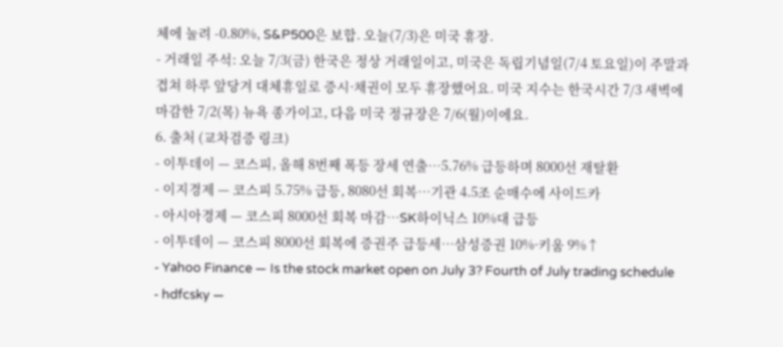체에 눌려 -0.80%, S&P500은 보합. 오늘(7/3)은 미국 휴장.
- 거래일 주석: 오늘 7/3(금) 한국은 정상 거래일이고, 미국은 독립기념일(7/4 토요일)이 주말과 겹쳐 하루 앞당겨 대체휴일로 증시·채권이 모두 휴장했어요. 미국 지수는 한국시간 7/3 새벽에 마감한 7/2(목) 뉴욕 종가이고, 다음 미국 정규장은 7/6(월)이에요.
6. 출처 (교차검증 링크)
- 이투데이 — 코스피, 올해 8번째 폭등 장세 연출…5.76% 급등하며 8000선 재탈환
- 이지경제 — 코스피 5.75% 급등, 8080선 회복…기관 4.5조 순매수에 사이드카
- 아시아경제 — 코스피 8000선 회복 마감…SK하이닉스 10%대 급등
- 이투데이 — 코스피 8000선 회복에 증권주 급등세…삼성증권 10%·키움 9%↑
- Yahoo Finance — Is the stock market open on July 3? Fourth of July trading schedule
- hdfcsky —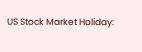US Stock Market Holiday: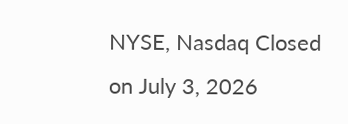NYSE, Nasdaq Closed on July 3, 2026